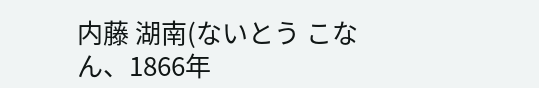内藤 湖南(ないとう こなん、1866年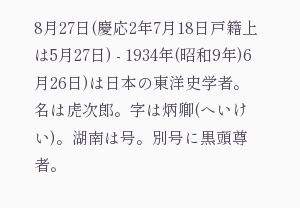8月27日(慶応2年7月18日戸籍上は5月27日) - 1934年(昭和9年)6月26日)は日本の東洋史学者。名は虎次郎。字は炳卿(へいけい)。湖南は号。別号に黒頭尊者。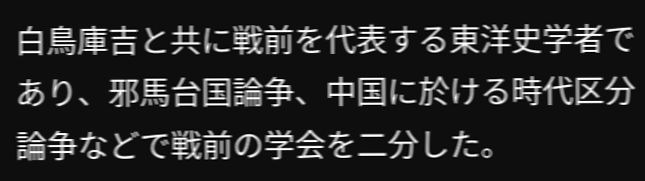白鳥庫吉と共に戦前を代表する東洋史学者であり、邪馬台国論争、中国に於ける時代区分論争などで戦前の学会を二分した。